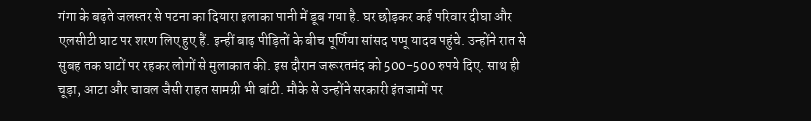गंगा के बढ़ते जलस्तर से पटना का दियारा इलाका पानी में डूब गया है. घर छोड़कर कई परिवार दीघा और एलसीटी घाट पर शरण लिए हुए हैं. इन्हीं बाढ़ पीड़ितों के बीच पूर्णिया सांसद पप्पू यादव पहुंचे. उन्होंने रात से सुबह तक घाटों पर रहकर लोगों से मुलाकात की. इस दौरान जरूरतमंद को 500-500 रुपये दिए. साथ ही चूड़ा, आटा और चावल जैसी राहत सामग्री भी बांटी. मौके से उन्होंने सरकारी इंतजामों पर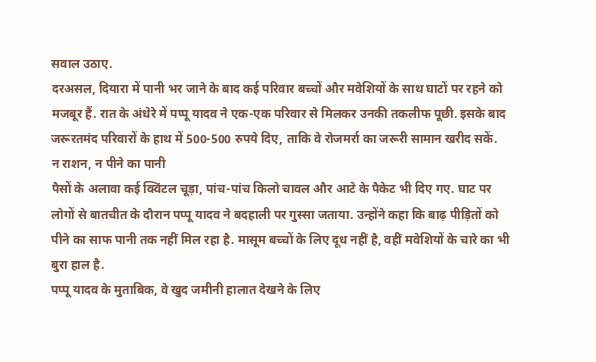सवाल उठाए.
दरअसल, दियारा में पानी भर जाने के बाद कई परिवार बच्चों और मवेशियों के साथ घाटों पर रहने को मजबूर हैं. रात के अंधेरे में पप्पू यादव ने एक-एक परिवार से मिलकर उनकी तकलीफ पूछी. इसके बाद जरूरतमंद परिवारों के हाथ में 500-500 रुपये दिए, ताकि वे रोजमर्रा का जरूरी सामान खरीद सकें.
न राशन, न पीने का पानी
पैसों के अलावा कई क्विंटल चूड़ा, पांच-पांच किलो चावल और आटे के पैकेट भी दिए गए. घाट पर लोगों से बातचीत के दौरान पप्पू यादव ने बदहाली पर गुस्सा जताया. उन्होंने कहा कि बाढ़ पीड़ितों को पीने का साफ पानी तक नहीं मिल रहा है. मासूम बच्चों के लिए दूध नहीं है, वहीं मवेशियों के चारे का भी बुरा हाल है.
पप्पू यादव के मुताबिक, वे खुद जमीनी हालात देखने के लिए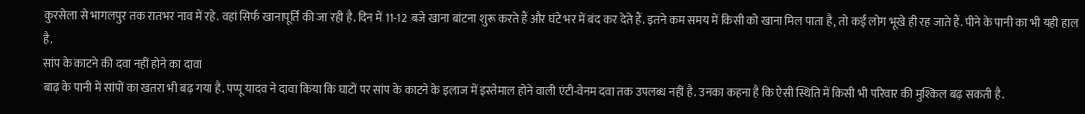कुरसेला से भागलपुर तक रातभर नाव में रहे. वहां सिर्फ खानापूर्ति की जा रही है. दिन में 11-12 बजे खाना बांटना शुरू करते हैं और घंटे भर में बंद कर देते हैं. इतने कम समय में किसी को खाना मिल पाता है, तो कई लोग भूखे ही रह जाते हैं. पीने के पानी का भी यही हाल है.
सांप के काटने की दवा नहीं होने का दावा
बाढ़ के पानी में सांपों का खतरा भी बढ़ गया है. पप्पू यादव ने दावा किया कि घाटों पर सांप के काटने के इलाज में इस्तेमाल होने वाली एंटी-वेनम दवा तक उपलब्ध नहीं है. उनका कहना है कि ऐसी स्थिति में किसी भी परिवार की मुश्किल बढ़ सकती है.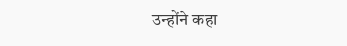उन्होंने कहा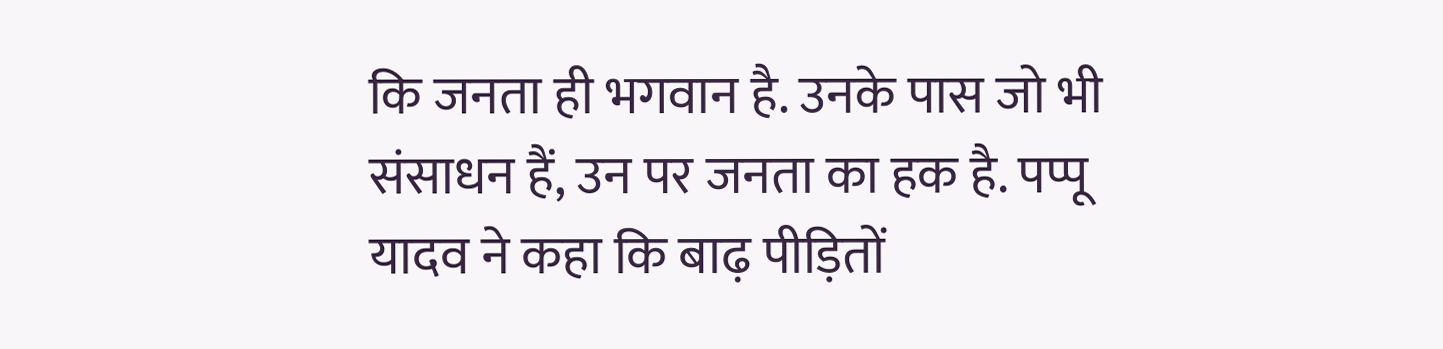कि जनता ही भगवान है. उनके पास जो भी संसाधन हैं, उन पर जनता का हक है. पप्पू यादव ने कहा कि बाढ़ पीड़ितों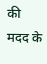की मदद के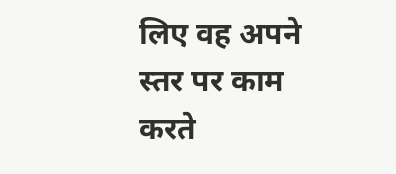लिए वह अपने स्तर पर काम करते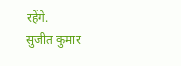रहेंगे.
सुजीत कुमार